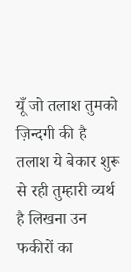यूँ जो तलाश तुमको ज़िन्दगी की है तलाश ये बेकार शुरू से रही तुम्हारी व्यर्थ है लिखना उन फकीरों का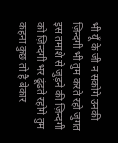भी यूँ के जी न सकोगे उनकी ज़िन्दगी भी तुम करते रहो जुगत इस तमाशे से जुड़ने की ज़िन्दगी को ज़िन्दगी भर ढूंढते रहोगे तुम कहना कुछ तो है बेकार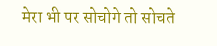मेरा भी पर सोचोगे तो सोचते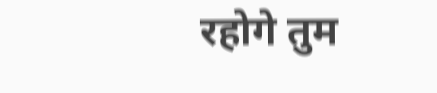रहोगे तुम